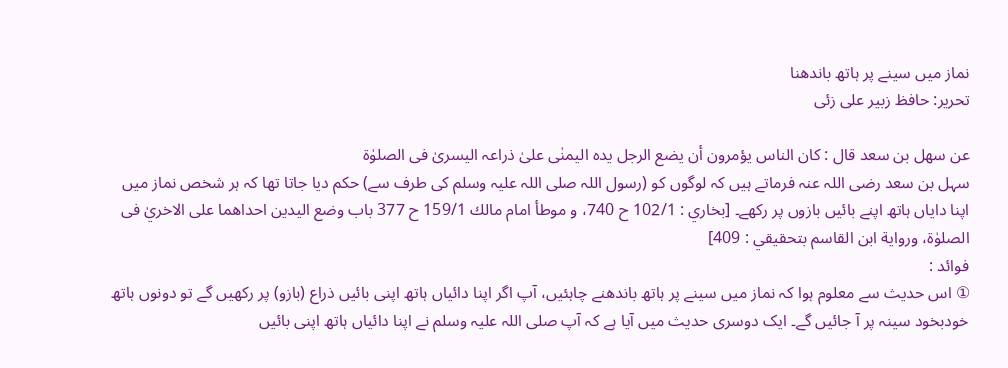نماز میں سینے پر ہاتھ باندھنا
تحریر: حافظ زبیر علی زئی

عن سھل بن سعد قال : کان الناس یؤمرون أن یضع الرجل یدہ الیمنٰی علیٰ ذراعہ الیسریٰ فی الصلوٰۃ
سہل بن سعد رضی اللہ عنہ فرماتے ہیں کہ لوگوں کو (رسول اللہ صلی اللہ علیہ وسلم کی طرف سے) حکم دیا جاتا تھا کہ ہر شخص نماز میں اپنا دایاں ہاتھ اپنے بائیں بازوں پر رکھے۔ [بخاري : 102/1 ح 740، و موطأ امام مالك 159/1 ح 377 باب وضع اليدين احداهما على الاخريٰ فى الصلوٰة، ورواية ابن القاسم بتحقيقي : 409]
فوائد :
① اس حدیث سے معلوم ہوا کہ نماز میں سینے پر ہاتھ باندھنے چاہئیں، آپ اگر اپنا دائیاں ہاتھ اپنی بائیں ذراع (بازو) پر رکھیں گے تو دونوں ہاتھ خودبخود سینہ پر آ جائیں گے۔ ایک دوسری حدیث میں آیا ہے کہ آپ صلی اللہ علیہ وسلم نے اپنا دائیاں ہاتھ اپنی بائیں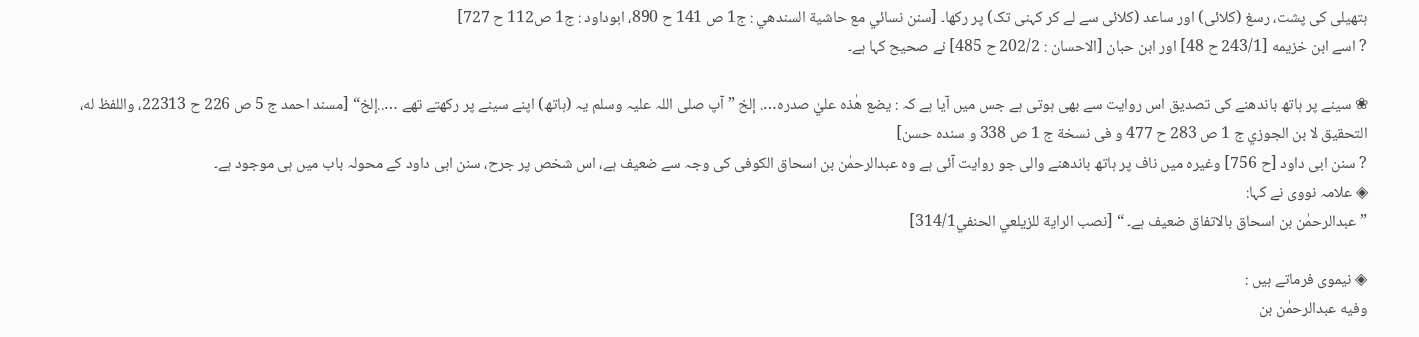ہتھیلی کی پشت، رسغ (کلائی) اور ساعد (کلائی سے لے کر کہنی تک) پر رکھا۔ [سنن نسائي مع حاشية السندهي : ج1 ص 141 ح 890، ابوداود : ج1 ص112 ح 727]
? اسے ابن خزيمه [243/1 ح 48] اور ابن حبان [الاحسان : 202/2 ح 485] نے صحیح کہا ہے۔

❀ سینے پر ہاتھ باندھنے کی تصدیق اس روایت سے بھی ہوتی ہے جس میں آیا ہے کہ : يضع هٰذه عليٰ صدره…. إلخ ”آپ صلی اللہ علیہ وسلم یہ (ہاتھ) اپنے سینے پر رکھتے تھے …..إلخ“ [مسند احمد ج 5 ص 226 ح 22313، واللفظ له، التحقيق لا بن الجوزي ج 1 ص 283 ح 477 و فى نسخة ج 1 ص 338 و سنده حسن]
? سنن ابی داود [ح 756] وغیرہ میں ناف پر ہاتھ باندھنے والی جو روایت آئی ہے وہ عبدالرحمٰن بن اسحاق الکوفی کی وجہ سے ضعیف ہے، اس شخص پر جرح، سنن ابی داود کے محولہ باب میں ہی موجود ہے۔
◈ علامہ نووی نے کہا:
”عبدالرحمٰن بن اسحاق بالاتفاق ضعیف ہے۔ “ [نصب الراية للزيلعي الحنفي314/1]

◈ نیموی فرماتے ہیں :
وفيه عبدالرحمٰن بن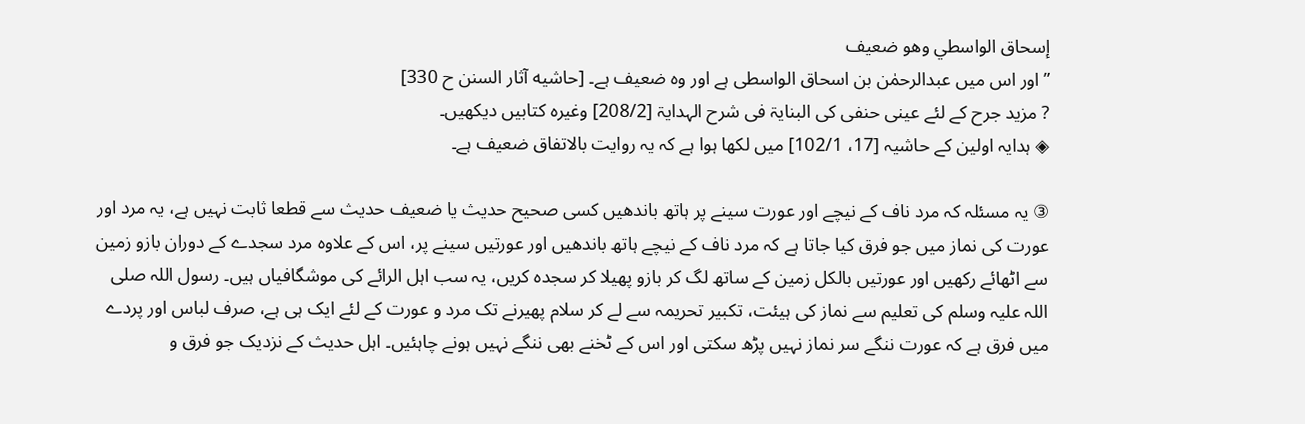إسحاق الواسطي وهو ضعيف
”اور اس میں عبدالرحمٰن بن اسحاق الواسطی ہے اور وہ ضعیف ہے۔ [حاشيه آثار السنن ح 330]
? مزید جرح کے لئے عینی حنفی کی البنایۃ فی شرح الہدایۃ [208/2] وغیرہ کتابیں دیکھیں۔
◈ ہدایہ اولین کے حاشیہ [17، 102/1] میں لکھا ہوا ہے کہ یہ روایت بالاتفاق ضعیف ہے۔

③ یہ مسئلہ کہ مرد ناف کے نیچے اور عورت سینے پر ہاتھ باندھیں کسی صحیح حدیث یا ضعیف حدیث سے قطعا ثابت نہیں ہے، یہ مرد اور عورت کی نماز میں جو فرق کیا جاتا ہے کہ مرد ناف کے نیچے ہاتھ باندھیں اور عورتیں سینے پر، اس کے علاوہ مرد سجدے کے دوران بازو زمین سے اٹھائے رکھیں اور عورتیں بالکل زمین کے ساتھ لگ کر بازو پھیلا کر سجدہ کریں، یہ سب اہل الرائے کی موشگافیاں ہیں۔ رسول اللہ صلی اللہ علیہ وسلم کی تعلیم سے نماز کی ہیئت، تکبیر تحریمہ سے لے کر سلام پھیرنے تک مرد و عورت کے لئے ایک ہی ہے، صرف لباس اور پردے میں فرق ہے کہ عورت ننگے سر نماز نہیں پڑھ سکتی اور اس کے ٹخنے بھی ننگے نہیں ہونے چاہئیں۔ اہل حدیث کے نزدیک جو فرق و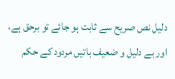دلیل نص صریح سے ثابت ہو جائے تو برحق ہے، اور بے دلیل و ضعیف باتیں مردود کے حکم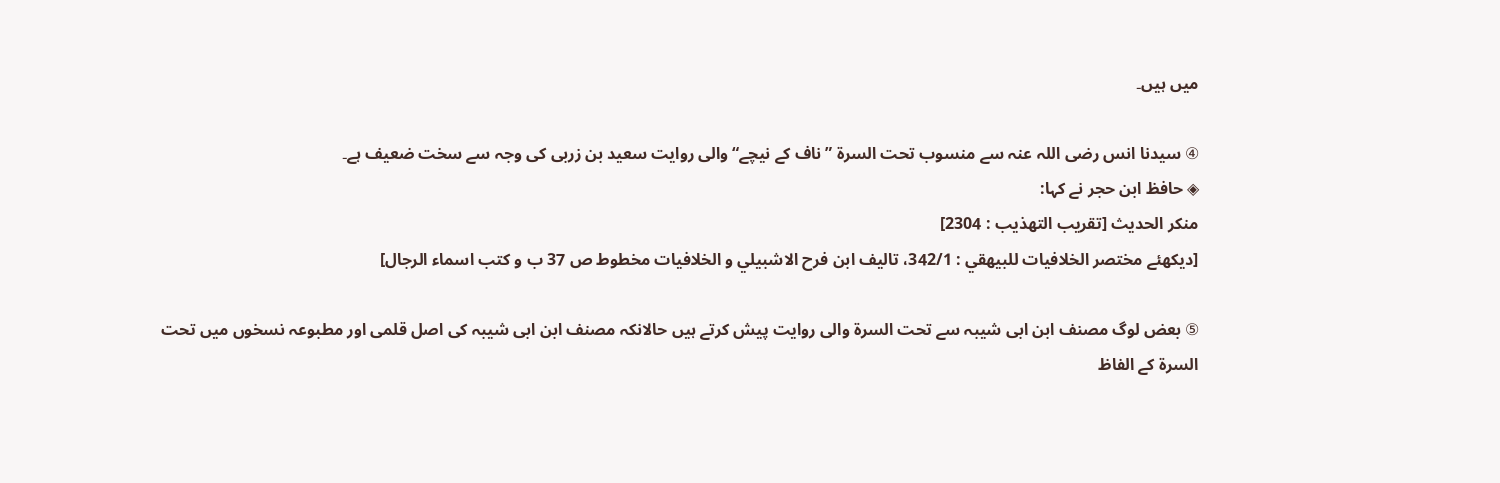میں ہیں۔

④ سیدنا انس رضی اللہ عنہ سے منسوب تحت السرة ”ناف کے نیچے“ والی روایت سعید بن زربی کی وجہ سے سخت ضعیف ہے۔
◈ حافظ ابن حجر نے کہا:
منكر الحديث [تقريب التهذيب : 2304]
[ديكهئے مختصر الخلافيات للبيهقي : 342/1، تاليف ابن فرح الاشبيلي و الخلافيات مخطوط ص 37 ب و كتب اسماء الرجال]

⑤ بعض لوگ مصنف ابن ابی شیبہ سے تحت السرة والی روایت پیش کرتے ہیں حالانکہ مصنف ابن ابی شیبہ کی اصل قلمی اور مطبوعہ نسخوں میں تحت السرة کے الفاظ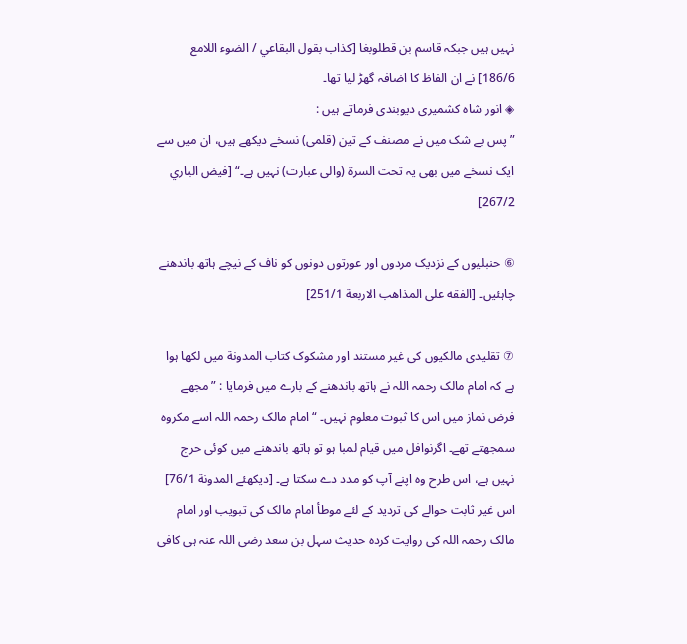نہیں ہیں جبکہ قاسم بن قطلوبغا [كذاب بقول البقاعي / الضوء اللامع 186/6] نے ان الفاظ کا اضافہ گھڑ لیا تھا۔
◈ انور شاہ کشمیری دیوبندی فرماتے ہیں :
”پس بے شک میں نے مصنف کے تین (قلمی) نسخے دیکھے ہیں، ان میں سے ایک نسخے میں بھی یہ تحت السرة (والی عبارت) نہیں ہے۔“ [فيض الباري 267/2]

⑥ حنبلیوں کے نزدیک مردوں اور عورتوں دونوں کو ناف کے نیچے ہاتھ باندھنے چاہئیں۔ [الفقه على المذاهب الاربعة 251/1]

⑦ تقلیدی مالکیوں کی غیر مستند اور مشکوک کتاب المدونة میں لکھا ہوا ہے کہ امام مالک رحمہ اللہ نے ہاتھ باندھنے کے بارے میں فرمایا : ”مجھے فرض نماز میں اس کا ثبوت معلوم نہیں۔ “ امام مالک رحمہ اللہ اسے مکروہ سمجھتے تھے۔ اگرنوافل میں قیام لمبا ہو تو ہاتھ باندھنے میں کوئی حرج نہیں ہے، اس طرح وہ اپنے آپ کو مدد دے سکتا ہے۔ [ديكهئے المدونة 76/1] اس غیر ثابت حوالے کی تردید کے لئے موطأ امام مالک کی تبویب اور امام مالک رحمہ اللہ کی روایت کردہ حدیث سہل بن سعد رضی اللہ عنہ ہی کافی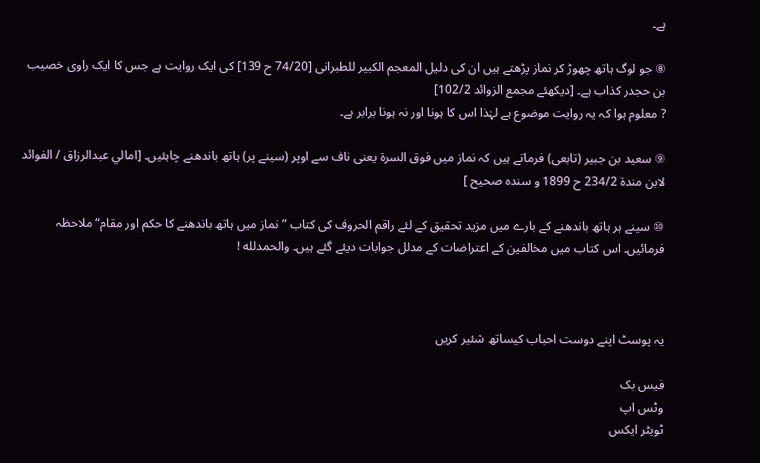ہے۔

⑧ جو لوگ ہاتھ چھوڑ کر نماز پڑھتے ہیں ان کی دلیل المعجم الکبیر للطبرانی [74/20 ح 139] کی ایک روایت ہے جس کا ایک راوی خصیب بن حجدر كذاب ہے۔ [ديكهئے مجمع الزوائد 102/2]
? معلوم ہوا کہ یہ روایت موضوع ہے لہٰذا اس کا ہونا اور نہ ہونا برابر ہے۔

⑨ سعید بن جبیر (تابعی) فرماتے ہیں کہ نماز میں فوق السرة یعنی ناف سے اوپر (سینے پر) ہاتھ باندھنے چاہئیں۔ [امالي عبدالرزاق / الفوائد لابن مندة 234/2 ح 1899 و سنده صحيح ]

⑩ سینے ہر ہاتھ باندھنے کے بارے میں مزید تحقیق کے لئے راقم الحروف کی کتاب ”نماز میں ہاتھ باندھنے کا حکم اور مقام“ ملاحظہ فرمائیں۔ اس کتاب میں مخالفین کے اعتراضات کے مدلل جوابات دیئے گئے ہیں۔ والحمدلله !



یہ پوسٹ اپنے دوست احباب کیساتھ شئیر کریں

فیس بک
وٹس اپ
ٹویٹر ایکس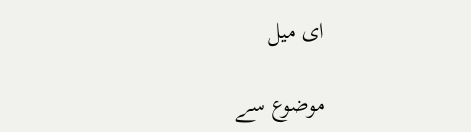ای میل

موضوع سے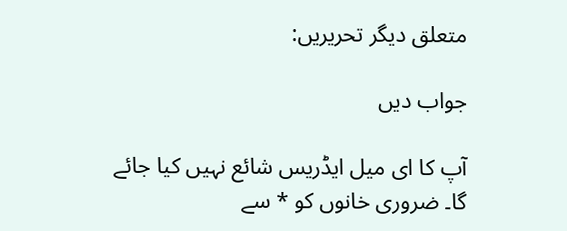متعلق دیگر تحریریں:

جواب دیں

آپ کا ای میل ایڈریس شائع نہیں کیا جائے گا۔ ضروری خانوں کو * سے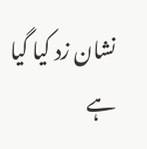نشان زد کیا گیا ہے